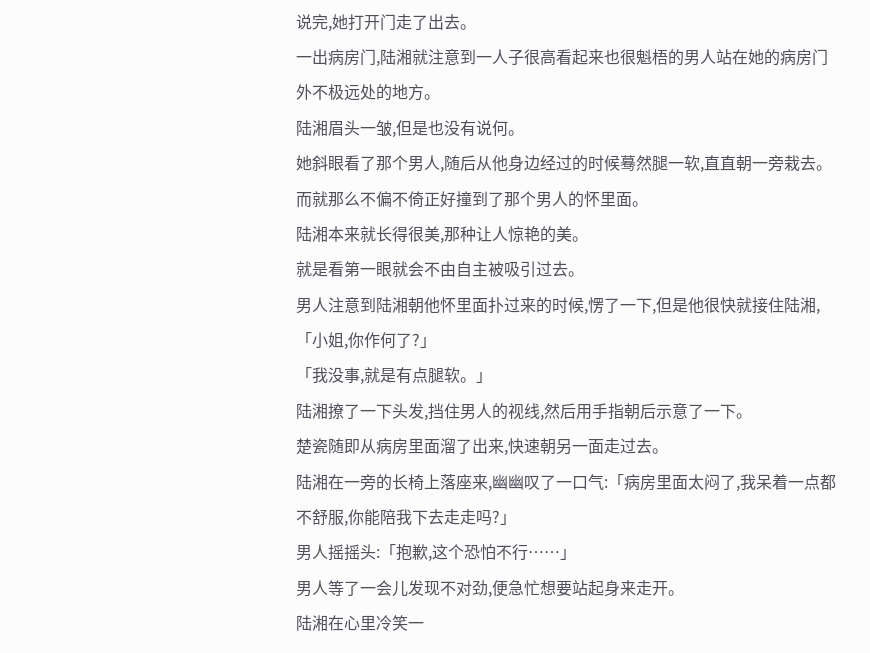说完,她打开门走了出去。
一出病房门,陆湘就注意到一人子很高看起来也很魁梧的男人站在她的病房门外不极远处的地方。
陆湘眉头一皱,但是也没有说何。
她斜眼看了那个男人,随后从他身边经过的时候蓦然腿一软,直直朝一旁栽去。
而就那么不偏不倚正好撞到了那个男人的怀里面。
陆湘本来就长得很美,那种让人惊艳的美。
就是看第一眼就会不由自主被吸引过去。
男人注意到陆湘朝他怀里面扑过来的时候,愣了一下,但是他很快就接住陆湘,「小姐,你作何了?」
「我没事,就是有点腿软。」
陆湘撩了一下头发,挡住男人的视线,然后用手指朝后示意了一下。
楚瓷随即从病房里面溜了出来,快速朝另一面走过去。
陆湘在一旁的长椅上落座来,幽幽叹了一口气:「病房里面太闷了,我呆着一点都不舒服,你能陪我下去走走吗?」
男人摇摇头:「抱歉,这个恐怕不行……」
男人等了一会儿发现不对劲,便急忙想要站起身来走开。
陆湘在心里冷笑一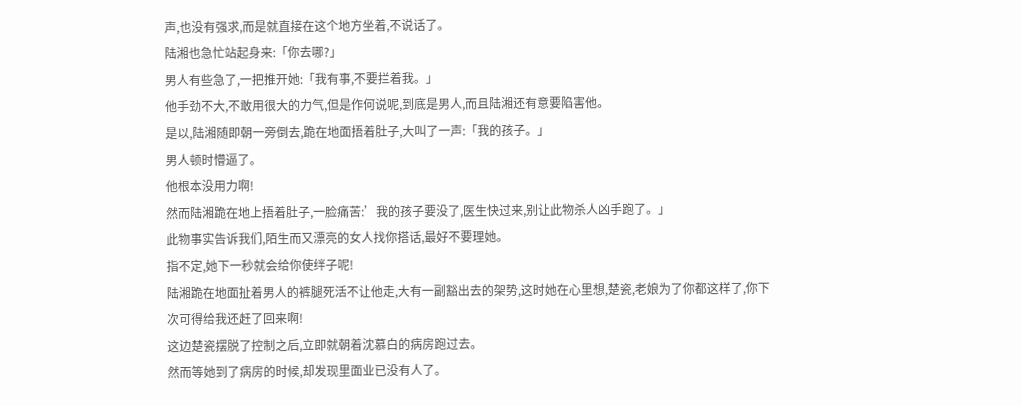声,也没有强求,而是就直接在这个地方坐着,不说话了。
陆湘也急忙站起身来:「你去哪?」
男人有些急了,一把推开她:「我有事,不要拦着我。」
他手劲不大,不敢用很大的力气,但是作何说呢,到底是男人,而且陆湘还有意要陷害他。
是以,陆湘随即朝一旁倒去,跪在地面捂着肚子,大叫了一声:「我的孩子。」
男人顿时懵逼了。
他根本没用力啊!
然而陆湘跪在地上捂着肚子,一脸痛苦:’我的孩子要没了,医生快过来,别让此物杀人凶手跑了。」
此物事实告诉我们,陌生而又漂亮的女人找你搭话,最好不要理她。
指不定,她下一秒就会给你使绊子呢!
陆湘跪在地面扯着男人的裤腿死活不让他走,大有一副豁出去的架势,这时她在心里想,楚瓷,老娘为了你都这样了,你下次可得给我还赶了回来啊!
这边楚瓷摆脱了控制之后,立即就朝着沈慕白的病房跑过去。
然而等她到了病房的时候,却发现里面业已没有人了。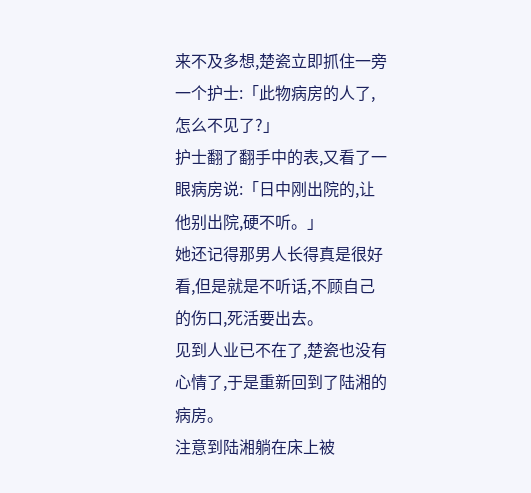来不及多想,楚瓷立即抓住一旁一个护士:「此物病房的人了,怎么不见了?」
护士翻了翻手中的表,又看了一眼病房说:「日中刚出院的,让他别出院,硬不听。」
她还记得那男人长得真是很好看,但是就是不听话,不顾自己的伤口,死活要出去。
见到人业已不在了,楚瓷也没有心情了,于是重新回到了陆湘的病房。
注意到陆湘躺在床上被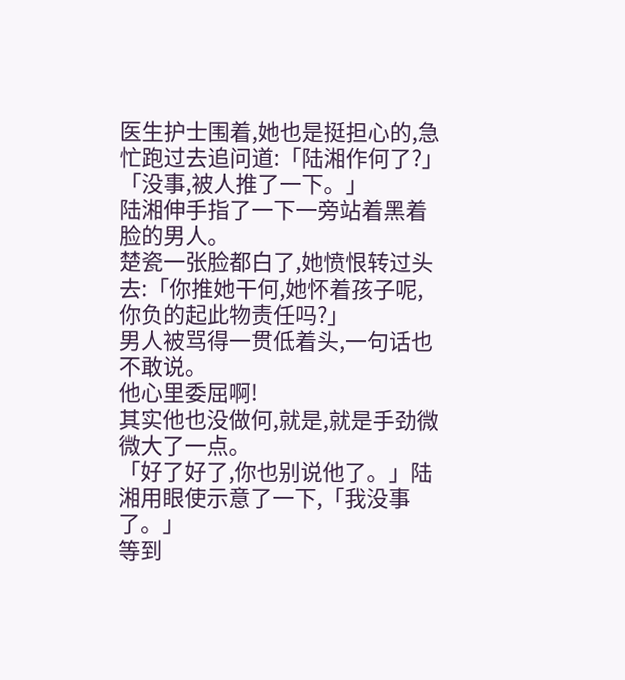医生护士围着,她也是挺担心的,急忙跑过去追问道:「陆湘作何了?」
「没事,被人推了一下。」
陆湘伸手指了一下一旁站着黑着脸的男人。
楚瓷一张脸都白了,她愤恨转过头去:「你推她干何,她怀着孩子呢,你负的起此物责任吗?」
男人被骂得一贯低着头,一句话也不敢说。
他心里委屈啊!
其实他也没做何,就是,就是手劲微微大了一点。
「好了好了,你也别说他了。」陆湘用眼使示意了一下,「我没事了。」
等到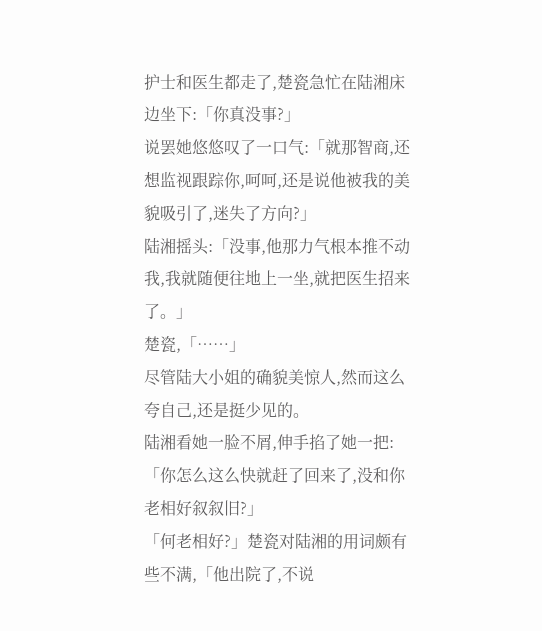护士和医生都走了,楚瓷急忙在陆湘床边坐下:「你真没事?」
说罢她悠悠叹了一口气:「就那智商,还想监视跟踪你,呵呵,还是说他被我的美貌吸引了,迷失了方向?」
陆湘摇头:「没事,他那力气根本推不动我,我就随便往地上一坐,就把医生招来了。」
楚瓷,「……」
尽管陆大小姐的确貌美惊人,然而这么夸自己,还是挺少见的。
陆湘看她一脸不屑,伸手掐了她一把:「你怎么这么快就赶了回来了,没和你老相好叙叙旧?」
「何老相好?」楚瓷对陆湘的用词颇有些不满,「他出院了,不说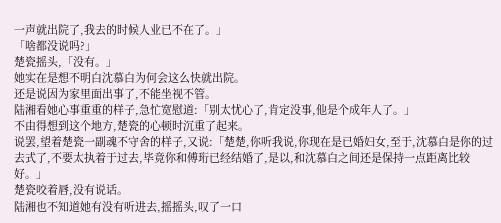一声就出院了,我去的时候人业已不在了。」
「啥都没说吗?」
楚瓷摇头,「没有。」
她实在是想不明白沈慕白为何会这么快就出院。
还是说因为家里面出事了,不能坐视不管。
陆湘看她心事重重的样子,急忙宽慰道:「别太忧心了,肯定没事,他是个成年人了。」
不由得想到这个地方,楚瓷的心顿时沉重了起来。
说罢,望着楚瓷一副魂不守舍的样子,又说:「楚楚,你听我说,你现在是已婚妇女,至于,沈慕白是你的过去式了,不要太执着于过去,毕竟你和傅珩已经结婚了,是以,和沈慕白之间还是保持一点距离比较好。」
楚瓷咬着唇,没有说话。
陆湘也不知道她有没有听进去,摇摇头,叹了一口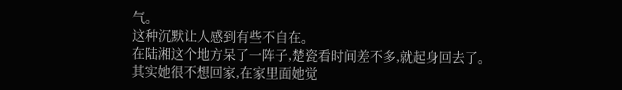气。
这种沉默让人感到有些不自在。
在陆湘这个地方呆了一阵子,楚瓷看时间差不多,就起身回去了。
其实她很不想回家,在家里面她觉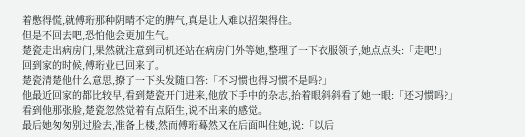着憋得慌,就傅珩那种阴晴不定的脾气,真是让人难以招架得住。
但是不回去吧,恐怕他会更加生气。
楚瓷走出病房门,果然就注意到司机还站在病房门外等她,整理了一下衣服领子,她点点头:「走吧!」
回到家的时候,傅珩业已回来了。
楚瓷清楚他什么意思,撩了一下头发随口答:「不习惯也得习惯不是吗?」
他最近回家的都比较早,看到楚瓷开门进来,他放下手中的杂志,抬着眼斜斜看了她一眼:「还习惯吗?」
看到他那张脸,楚瓷忽然觉着有点陌生,说不出来的感觉。
最后她匆匆别过脸去,准备上楼,然而傅珩蓦然又在后面叫住她,说:「以后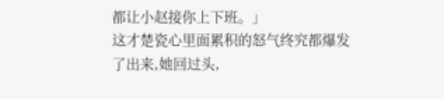都让小赵接你上下班。」
这才楚瓷心里面累积的怒气终究都爆发了出来,她回过头,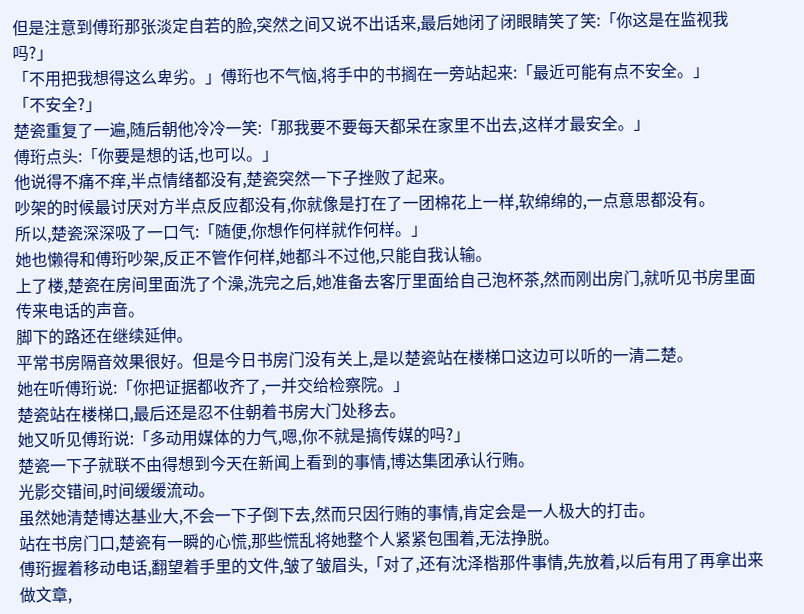但是注意到傅珩那张淡定自若的脸,突然之间又说不出话来,最后她闭了闭眼睛笑了笑:「你这是在监视我吗?」
「不用把我想得这么卑劣。」傅珩也不气恼,将手中的书搁在一旁站起来:「最近可能有点不安全。」
「不安全?」
楚瓷重复了一遍,随后朝他冷冷一笑:「那我要不要每天都呆在家里不出去,这样才最安全。」
傅珩点头:「你要是想的话,也可以。」
他说得不痛不痒,半点情绪都没有,楚瓷突然一下子挫败了起来。
吵架的时候最讨厌对方半点反应都没有,你就像是打在了一团棉花上一样,软绵绵的,一点意思都没有。
所以,楚瓷深深吸了一口气:「随便,你想作何样就作何样。」
她也懒得和傅珩吵架,反正不管作何样,她都斗不过他,只能自我认输。
上了楼,楚瓷在房间里面洗了个澡,洗完之后,她准备去客厅里面给自己泡杯茶,然而刚出房门,就听见书房里面传来电话的声音。
脚下的路还在继续延伸。
平常书房隔音效果很好。但是今日书房门没有关上,是以楚瓷站在楼梯口这边可以听的一清二楚。
她在听傅珩说:「你把证据都收齐了,一并交给检察院。」
楚瓷站在楼梯口,最后还是忍不住朝着书房大门处移去。
她又听见傅珩说:「多动用媒体的力气,嗯,你不就是搞传媒的吗?」
楚瓷一下子就联不由得想到今天在新闻上看到的事情,博达集团承认行贿。
光影交错间,时间缓缓流动。
虽然她清楚博达基业大,不会一下子倒下去,然而只因行贿的事情,肯定会是一人极大的打击。
站在书房门口,楚瓷有一瞬的心慌,那些慌乱将她整个人紧紧包围着,无法挣脱。
傅珩握着移动电话,翻望着手里的文件,皱了皱眉头,「对了,还有沈泽楷那件事情,先放着,以后有用了再拿出来做文章,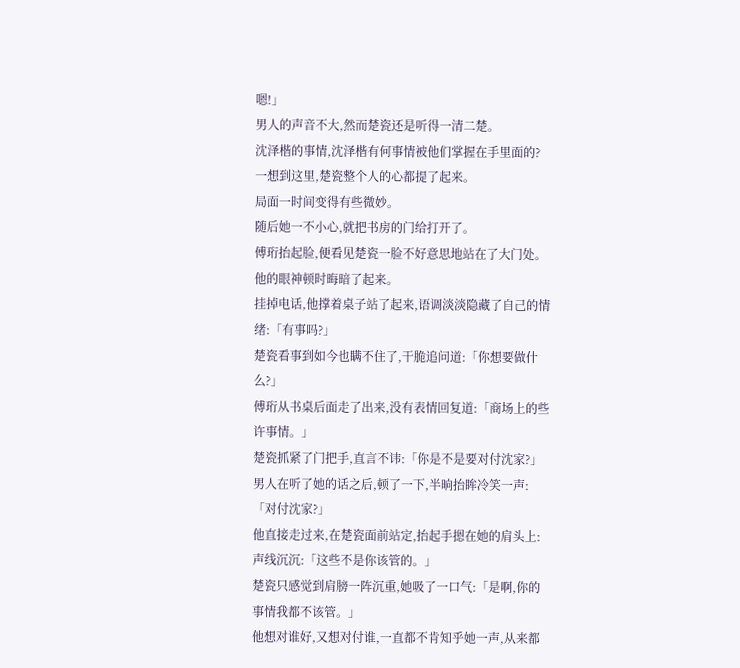嗯!」
男人的声音不大,然而楚瓷还是听得一清二楚。
沈泽楷的事情,沈泽楷有何事情被他们掌握在手里面的?
一想到这里,楚瓷整个人的心都提了起来。
局面一时间变得有些微妙。
随后她一不小心,就把书房的门给打开了。
傅珩抬起脸,便看见楚瓷一脸不好意思地站在了大门处。
他的眼神顿时晦暗了起来。
挂掉电话,他撑着桌子站了起来,语调淡淡隐藏了自己的情绪:「有事吗?」
楚瓷看事到如今也瞒不住了,干脆追问道:「你想要做什么?」
傅珩从书桌后面走了出来,没有表情回复道:「商场上的些许事情。」
楚瓷抓紧了门把手,直言不讳:「你是不是要对付沈家?」
男人在听了她的话之后,顿了一下,半晌抬眸冷笑一声:「对付沈家?」
他直接走过来,在楚瓷面前站定,抬起手摁在她的肩头上:声线沉沉:「这些不是你该管的。」
楚瓷只感觉到肩膀一阵沉重,她吸了一口气:「是啊,你的事情我都不该管。」
他想对谁好,又想对付谁,一直都不肯知乎她一声,从来都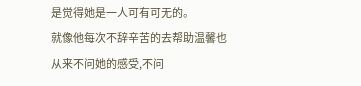是觉得她是一人可有可无的。
就像他每次不辞辛苦的去帮助温馨也从来不问她的感受,不问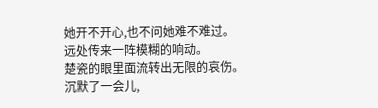她开不开心,也不问她难不难过。
远处传来一阵模糊的响动。
楚瓷的眼里面流转出无限的哀伤。
沉默了一会儿,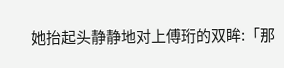她抬起头静静地对上傅珩的双眸:「那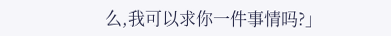么,我可以求你一件事情吗?」